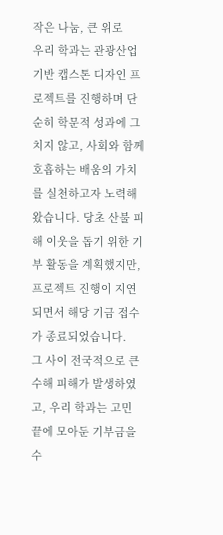작은 나눔, 큰 위로
우리 학과는 관광산업 기반 캡스톤 디자인 프로젝트를 진행하며 단순히 학문적 성과에 그치지 않고, 사회와 함께 호흡하는 배움의 가치를 실천하고자 노력해왔습니다. 당초 산불 피해 이웃을 돕기 위한 기부 활동을 계획했지만, 프로젝트 진행이 지연되면서 해당 기금 접수가 종료되었습니다.
그 사이 전국적으로 큰 수해 피해가 발생하였고, 우리 학과는 고민 끝에 모아둔 기부금을 수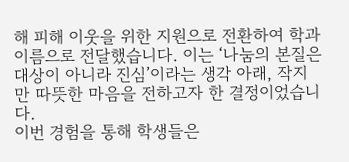해 피해 이웃을 위한 지원으로 전환하여 학과 이름으로 전달했습니다. 이는 ‘나눔의 본질은 대상이 아니라 진심’이라는 생각 아래, 작지만 따뜻한 마음을 전하고자 한 결정이었습니다.
이번 경험을 통해 학생들은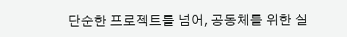단순한 프로젝트를 넘어, 공동체를 위한 실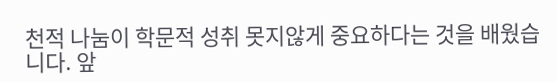천적 나눔이 학문적 성취 못지않게 중요하다는 것을 배웠습니다. 앞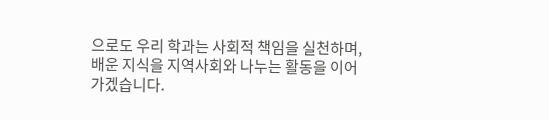으로도 우리 학과는 사회적 책임을 실천하며, 배운 지식을 지역사회와 나누는 활동을 이어가겠습니다.